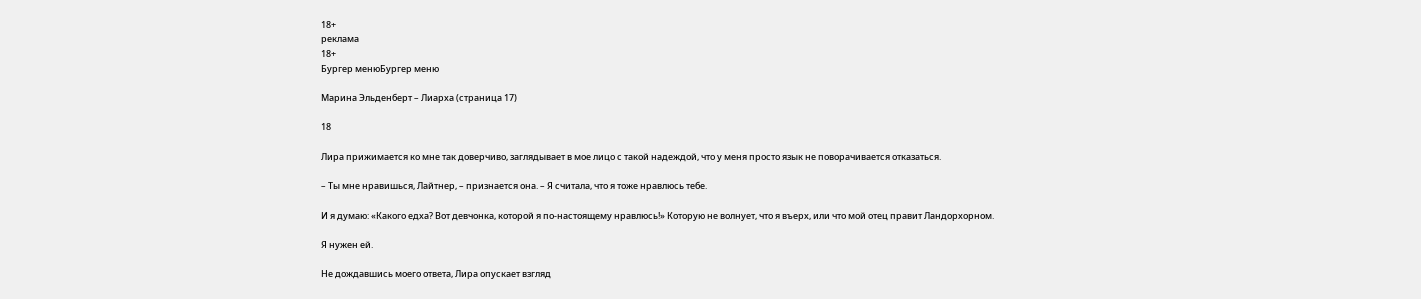18+
реклама
18+
Бургер менюБургер меню

Марина Эльденберт – Лиарха (страница 17)

18

Лира прижимается ко мне так доверчиво, заглядывает в мое лицо с такой надеждой, что у меня просто язык не поворачивается отказаться.

– Ты мне нравишься, Лайтнер, – признается она. – Я считала, что я тоже нравлюсь тебе.

И я думаю: «Какого едха? Вот девчонка, которой я по-настоящему нравлюсь!» Которую не волнует, что я въерх, или что мой отец правит Ландорхорном.

Я нужен ей.

Не дождавшись моего ответа, Лира опускает взгляд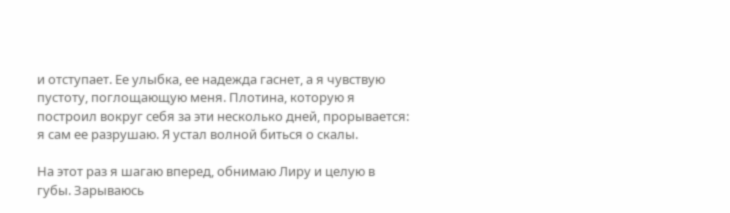и отступает. Ее улыбка, ее надежда гаснет, а я чувствую пустоту, поглощающую меня. Плотина, которую я построил вокруг себя за эти несколько дней, прорывается: я сам ее разрушаю. Я устал волной биться о скалы.

На этот раз я шагаю вперед, обнимаю Лиру и целую в губы. Зарываюсь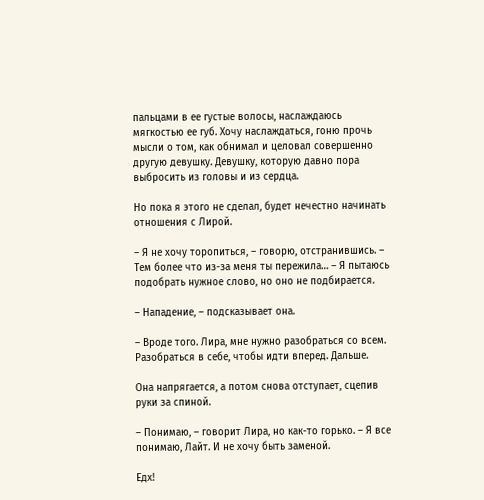пальцами в ее густые волосы, наслаждаюсь мягкостью ее губ. Хочу наслаждаться, гоню прочь мысли о том, как обнимал и целовал совершенно другую девушку. Девушку, которую давно пора выбросить из головы и из сердца.

Но пока я этого не сделал, будет нечестно начинать отношения с Лирой.

– Я не хочу торопиться, – говорю, отстранившись. – Тем более что из-за меня ты пережила… – Я пытаюсь подобрать нужное слово, но оно не подбирается.

– Нападение, – подсказывает она.

– Вроде того. Лира, мне нужно разобраться со всем. Разобраться в себе, чтобы идти вперед. Дальше.

Она напрягается, а потом снова отступает, сцепив руки за спиной.

– Понимаю, – говорит Лира, но как-то горько. – Я все понимаю, Лайт. И не хочу быть заменой.

Едх!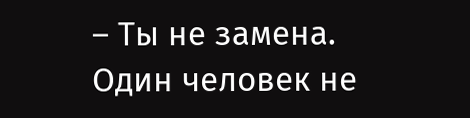– Ты не замена. Один человек не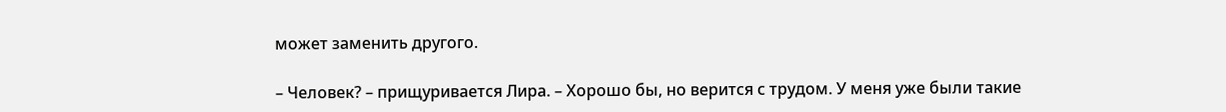может заменить другого.

– Человек? – прищуривается Лира. – Хорошо бы, но верится с трудом. У меня уже были такие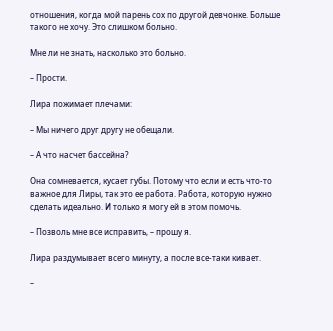отношения, когда мой парень сох по другой девчонке. Больше такого не хочу. Это слишком больно.

Мне ли не знать, насколько это больно.

– Прости.

Лира пожимает плечами:

– Мы ничего друг другу не обещали.

– А что насчет бассейна?

Она сомневается, кусает губы. Потому что если и есть что-то важное для Лиры, так это ее работа. Работа, которую нужно сделать идеально. И только я могу ей в этом помочь.

– Позволь мне все исправить, – прошу я.

Лира раздумывает всего минуту, а после все-таки кивает.

–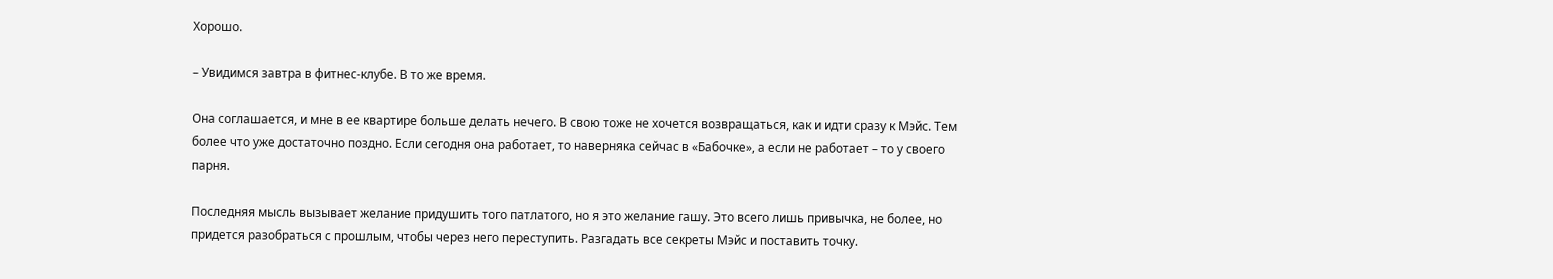Хорошо.

– Увидимся завтра в фитнес-клубе. В то же время.

Она соглашается, и мне в ее квартире больше делать нечего. В свою тоже не хочется возвращаться, как и идти сразу к Мэйс. Тем более что уже достаточно поздно. Если сегодня она работает, то наверняка сейчас в «Бабочке», а если не работает – то у своего парня.

Последняя мысль вызывает желание придушить того патлатого, но я это желание гашу. Это всего лишь привычка, не более, но придется разобраться с прошлым, чтобы через него переступить. Разгадать все секреты Мэйс и поставить точку.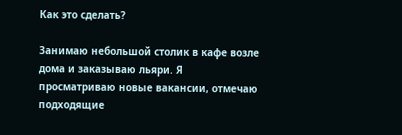Как это сделать?

Занимаю небольшой столик в кафе возле дома и заказываю льяри. Я просматриваю новые вакансии, отмечаю подходящие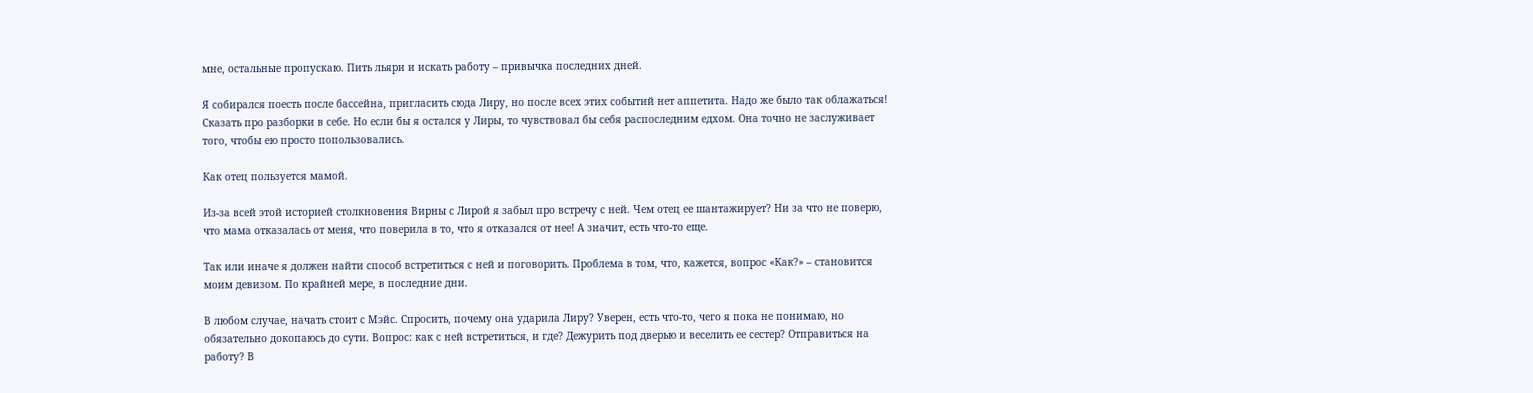мне, остальные пропускаю. Пить льяри и искать работу – привычка последних дней.

Я собирался поесть после бассейна, пригласить сюда Лиру, но после всех этих событий нет аппетита. Надо же было так облажаться! Сказать про разборки в себе. Но если бы я остался у Лиры, то чувствовал бы себя распоследним едхом. Она точно не заслуживает того, чтобы ею просто попользовались.

Как отец пользуется мамой.

Из-за всей этой историей столкновения Вирны с Лирой я забыл про встречу с ней. Чем отец ее шантажирует? Ни за что не поверю, что мама отказалась от меня, что поверила в то, что я отказался от нее! А значит, есть что-то еще.

Так или иначе я должен найти способ встретиться с ней и поговорить. Проблема в том, что, кажется, вопрос «Как?» – становится моим девизом. По крайней мере, в последние дни.

В любом случае, начать стоит с Мэйс. Спросить, почему она ударила Лиру? Уверен, есть что-то, чего я пока не понимаю, но обязательно докопаюсь до сути. Вопрос: как с ней встретиться, и где? Дежурить под дверью и веселить ее сестер? Отправиться на работу? В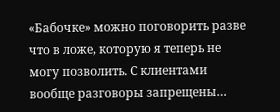«Бабочке» можно поговорить разве что в ложе, которую я теперь не могу позволить. С клиентами вообще разговоры запрещены…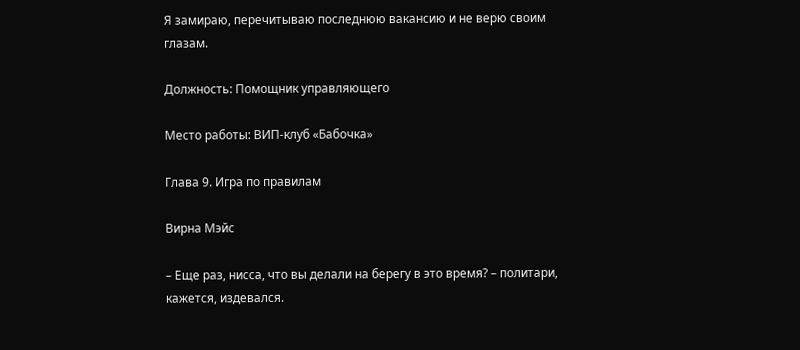Я замираю, перечитываю последнюю вакансию и не верю своим глазам.

Должность: Помощник управляющего

Место работы: ВИП-клуб «Бабочка»

Глава 9. Игра по правилам

Вирна Мэйс

– Еще раз, нисса, что вы делали на берегу в это время? – политари, кажется, издевался.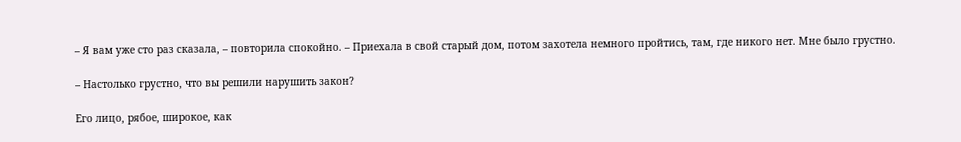– Я вам уже сто раз сказала, – повторила спокойно. – Приехала в свой старый дом, потом захотела немного пройтись, там, где никого нет. Мне было грустно.

– Настолько грустно, что вы решили нарушить закон?

Его лицо, рябое, широкое, как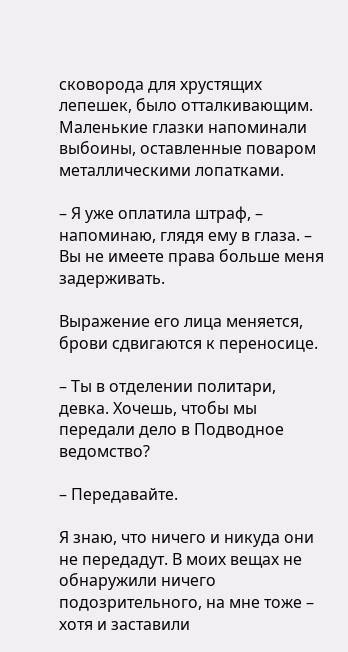сковорода для хрустящих лепешек, было отталкивающим. Маленькие глазки напоминали выбоины, оставленные поваром металлическими лопатками.

– Я уже оплатила штраф, – напоминаю, глядя ему в глаза. – Вы не имеете права больше меня задерживать.

Выражение его лица меняется, брови сдвигаются к переносице.

– Ты в отделении политари, девка. Хочешь, чтобы мы передали дело в Подводное ведомство?

– Передавайте.

Я знаю, что ничего и никуда они не передадут. В моих вещах не обнаружили ничего подозрительного, на мне тоже – хотя и заставили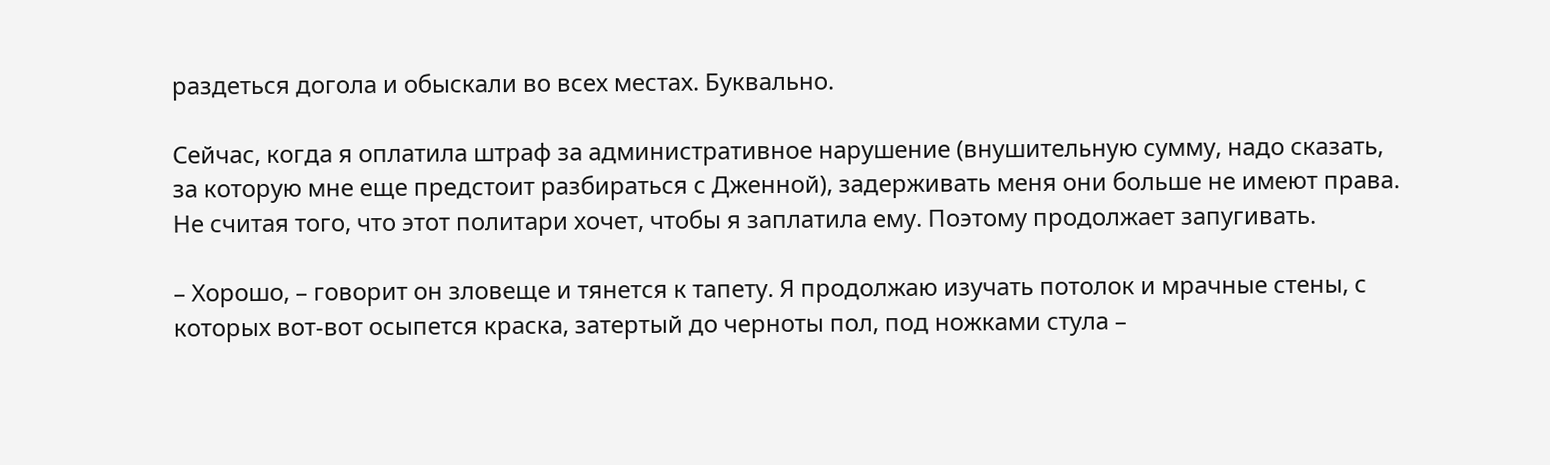раздеться догола и обыскали во всех местах. Буквально.

Сейчас, когда я оплатила штраф за административное нарушение (внушительную сумму, надо сказать, за которую мне еще предстоит разбираться с Дженной), задерживать меня они больше не имеют права. Не считая того, что этот политари хочет, чтобы я заплатила ему. Поэтому продолжает запугивать.

– Хорошо, – говорит он зловеще и тянется к тапету. Я продолжаю изучать потолок и мрачные стены, с которых вот-вот осыпется краска, затертый до черноты пол, под ножками стула –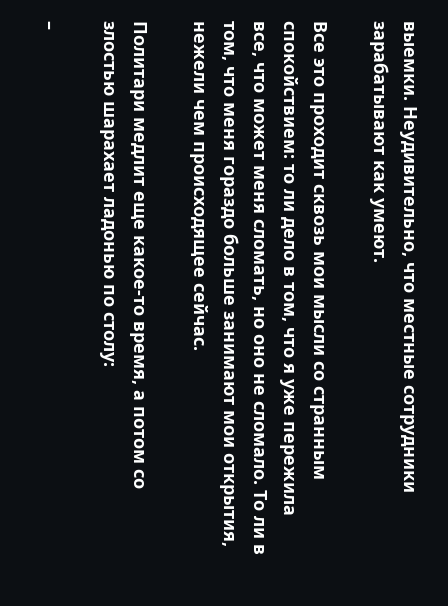выемки. Неудивительно, что местные сотрудники зарабатывают как умеют.

Все это проходит сквозь мои мысли со странным спокойствием: то ли дело в том, что я уже пережила все, что может меня сломать, но оно не сломало. То ли в том, что меня гораздо больше занимают мои открытия, нежели чем происходящее сейчас.

Политари медлит еще какое-то время, а потом со злостью шарахает ладонью по столу:

–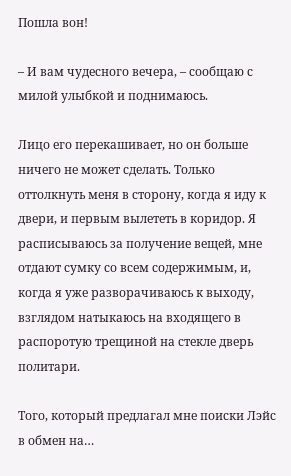Пошла вон!

– И вам чудесного вечера, – сообщаю с милой улыбкой и поднимаюсь.

Лицо его перекашивает, но он больше ничего не может сделать. Только оттолкнуть меня в сторону, когда я иду к двери, и первым вылететь в коридор. Я расписываюсь за получение вещей, мне отдают сумку со всем содержимым, и, когда я уже разворачиваюсь к выходу, взглядом натыкаюсь на входящего в распоротую трещиной на стекле дверь политари.

Того, который предлагал мне поиски Лэйс в обмен на…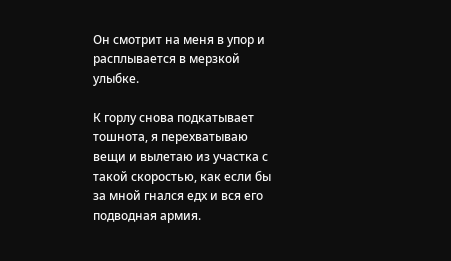Он смотрит на меня в упор и расплывается в мерзкой улыбке.

К горлу снова подкатывает тошнота, я перехватываю вещи и вылетаю из участка с такой скоростью, как если бы за мной гнался едх и вся его подводная армия.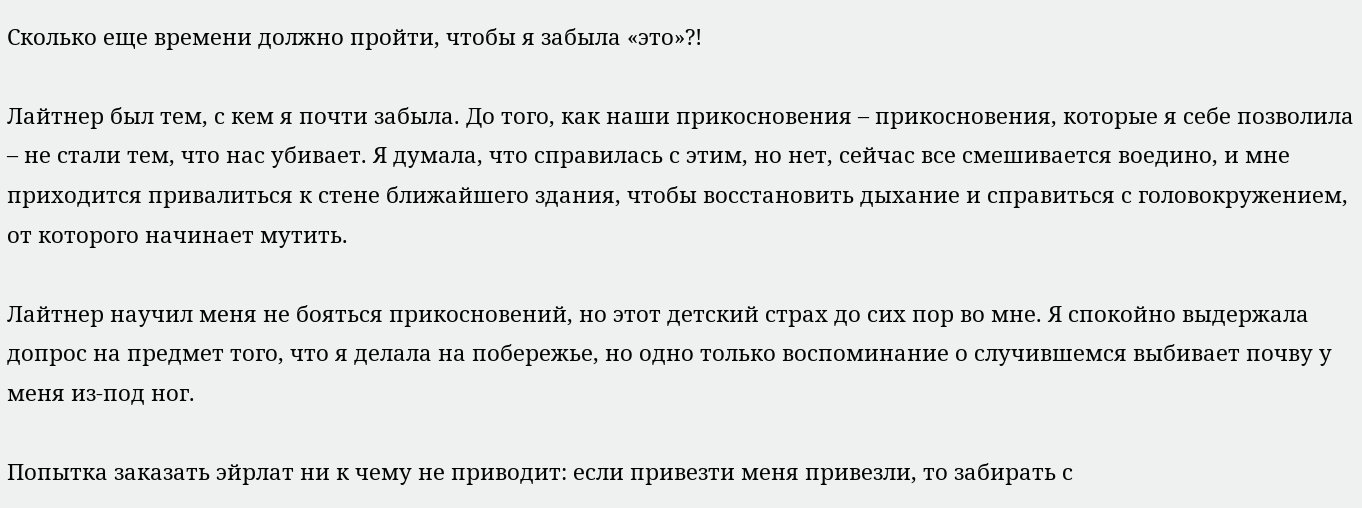Сколько еще времени должно пройти, чтобы я забыла «это»?!

Лайтнер был тем, с кем я почти забыла. До того, как наши прикосновения – прикосновения, которые я себе позволила – не стали тем, что нас убивает. Я думала, что справилась с этим, но нет, сейчас все смешивается воедино, и мне приходится привалиться к стене ближайшего здания, чтобы восстановить дыхание и справиться с головокружением, от которого начинает мутить.

Лайтнер научил меня не бояться прикосновений, но этот детский страх до сих пор во мне. Я спокойно выдержала допрос на предмет того, что я делала на побережье, но одно только воспоминание о случившемся выбивает почву у меня из-под ног.

Попытка заказать эйрлат ни к чему не приводит: если привезти меня привезли, то забирать с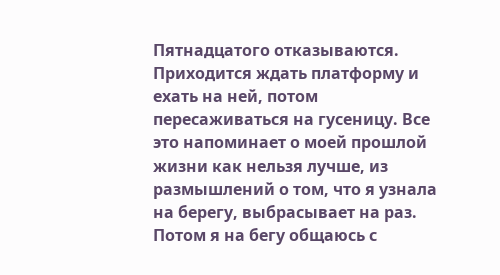Пятнадцатого отказываются. Приходится ждать платформу и ехать на ней, потом пересаживаться на гусеницу. Все это напоминает о моей прошлой жизни как нельзя лучше, из размышлений о том, что я узнала на берегу, выбрасывает на раз. Потом я на бегу общаюсь с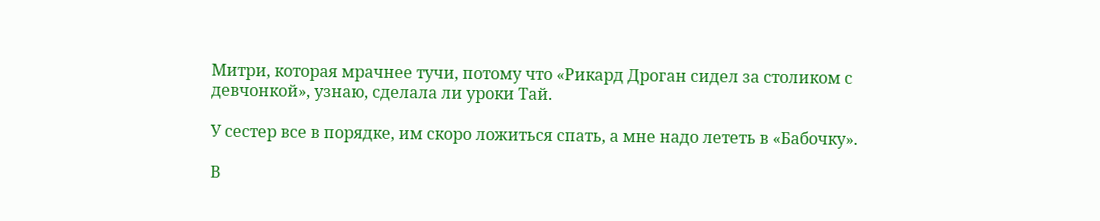Митри, которая мрачнее тучи, потому что «Рикард Дроган сидел за столиком с девчонкой», узнаю, сделала ли уроки Тай.

У сестер все в порядке, им скоро ложиться спать, а мне надо лететь в «Бабочку».

В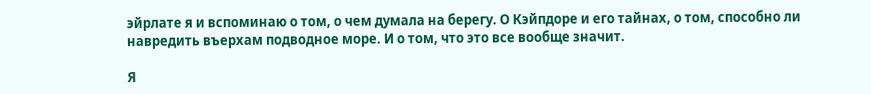эйрлате я и вспоминаю о том, о чем думала на берегу. О Кэйпдоре и его тайнах, о том, способно ли навредить въерхам подводное море. И о том, что это все вообще значит.

Я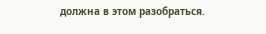должна в этом разобраться.